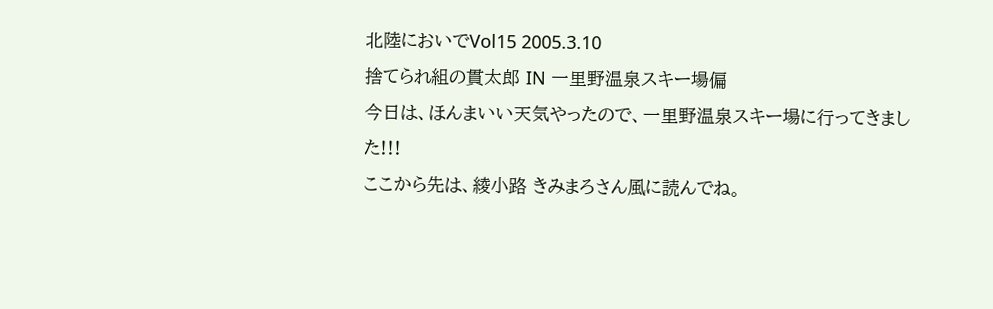北陸においでVol15 2005.3.10
捨てられ組の貫太郎 IN 一里野温泉スキー場偏
今日は、ほんまいい天気やったので、一里野温泉スキー場に行ってきました!!!
ここから先は、綾小路 きみまろさん風に読んでね。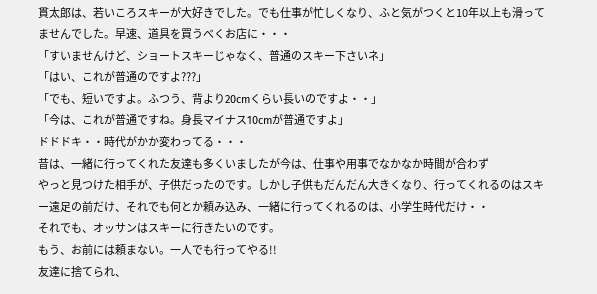貫太郎は、若いころスキーが大好きでした。でも仕事が忙しくなり、ふと気がつくと10年以上も滑ってませんでした。早速、道具を買うべくお店に・・・
「すいませんけど、ショートスキーじゃなく、普通のスキー下さいネ」
「はい、これが普通のですよ???」
「でも、短いですよ。ふつう、背より20cmくらい長いのですよ・・」
「今は、これが普通ですね。身長マイナス10cmが普通ですよ」
ドドドキ・・時代がかか変わってる・・・
昔は、一緒に行ってくれた友達も多くいましたが今は、仕事や用事でなかなか時間が合わず
やっと見つけた相手が、子供だったのです。しかし子供もだんだん大きくなり、行ってくれるのはスキー遠足の前だけ、それでも何とか頼み込み、一緒に行ってくれるのは、小学生時代だけ・・
それでも、オッサンはスキーに行きたいのです。
もう、お前には頼まない。一人でも行ってやる!!
友達に捨てられ、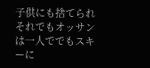子供にも捨てられそれでもオッサンは一人ででもスキーに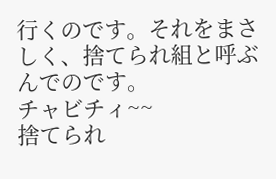行くのです。それをまさしく、捨てられ組と呼ぶんでのです。
チャビチィ~~
捨てられ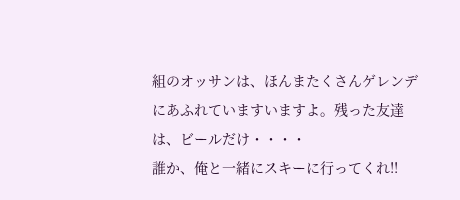組のオッサンは、ほんまたくさんゲレンデにあふれていますいますよ。残った友達は、ビールだけ・・・・
誰か、俺と一緒にスキーに行ってくれ!!